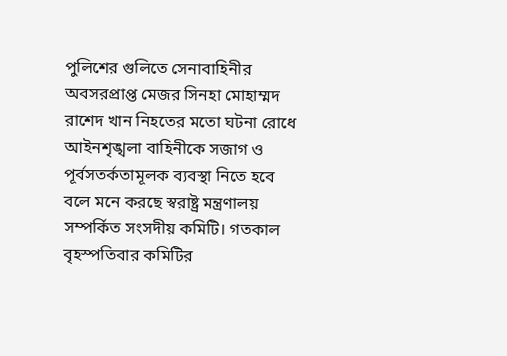পুলিশের গুলিতে সেনাবাহিনীর অবসরপ্রাপ্ত মেজর সিনহা মোহাম্মদ রাশেদ খান নিহতের মতো ঘটনা রোধে আইনশৃঙ্খলা বাহিনীকে সজাগ ও পূর্বসতর্কতামূলক ব্যবস্থা নিতে হবে বলে মনে করছে স্বরাষ্ট্র মন্ত্রণালয় সম্পর্কিত সংসদীয় কমিটি। গতকাল বৃহস্পতিবার কমিটির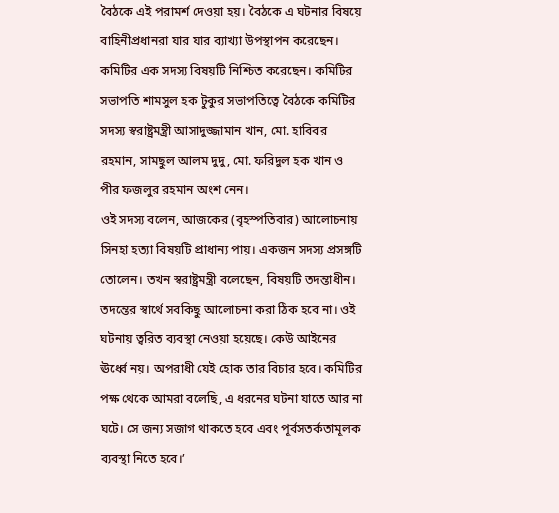বৈঠকে এই পরামর্শ দেওয়া হয়। বৈঠকে এ ঘটনার বিষয়ে বাহিনীপ্রধানরা যার যার ব্যাখ্যা উপস্থাপন করেছেন। কমিটির এক সদস্য বিষয়টি নিশ্চিত করেছেন। কমিটির সভাপতি শামসুল হক টুকুর সভাপতিত্বে বৈঠকে কমিটির সদস্য স্বরাষ্ট্রমন্ত্রী আসাদুজ্জামান খান, মো. হাবিবর রহমান, সামছুল আলম দুদু, মো. ফরিদুল হক খান ও পীর ফজলুর রহমান অংশ নেন।
ওই সদস্য বলেন, আজকের (বৃহস্পতিবার) আলোচনায় সিনহা হত্যা বিষয়টি প্রাধান্য পায়। একজন সদস্য প্রসঙ্গটি তোলেন। তখন স্বরাষ্ট্রমন্ত্রী বলেছেন, বিষয়টি তদন্তাধীন। তদন্তের স্বার্থে সবকিছু আলোচনা করা ঠিক হবে না। ওই ঘটনায় ত্বরিত ব্যবস্থা নেওয়া হয়েছে। কেউ আইনের ঊর্ধ্বে নয়। অপরাধী যেই হোক তার বিচার হবে। কমিটির পক্ষ থেকে আমরা বলেছি, এ ধরনের ঘটনা যাতে আর না ঘটে। সে জন্য সজাগ থাকতে হবে এবং পূর্বসতর্কতামূলক ব্যবস্থা নিতে হবে।’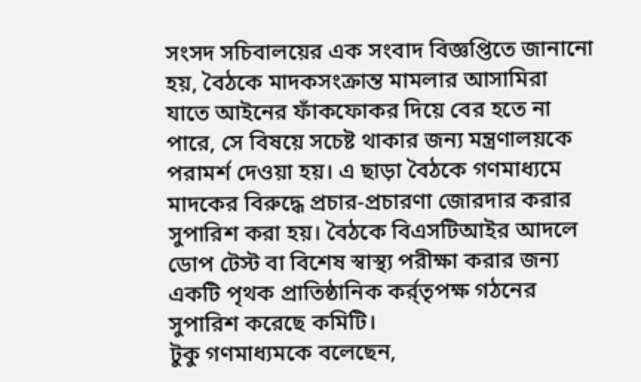সংসদ সচিবালয়ের এক সংবাদ বিজ্ঞপ্তিতে জানানো হয়, বৈঠকে মাদকসংক্রান্ত মামলার আসামিরা যাতে আইনের ফাঁকফোকর দিয়ে বের হতে না পারে, সে বিষয়ে সচেষ্ট থাকার জন্য মন্ত্রণালয়কে পরামর্শ দেওয়া হয়। এ ছাড়া বৈঠকে গণমাধ্যমে মাদকের বিরুদ্ধে প্রচার-প্রচারণা জোরদার করার সুপারিশ করা হয়। বৈঠকে বিএসটিআইর আদলে ডোপ টেস্ট বা বিশেষ স্বাস্থ্য পরীক্ষা করার জন্য একটি পৃথক প্রাতিষ্ঠানিক কর্র্তৃপক্ষ গঠনের সুপারিশ করেছে কমিটি।
টুকু গণমাধ্যমকে বলেছেন,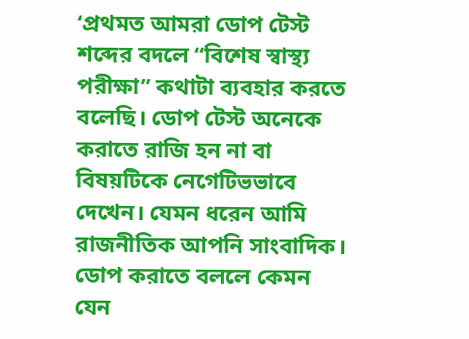‘প্রথমত আমরা ডোপ টেস্ট শব্দের বদলে “বিশেষ স্বাস্থ্য পরীক্ষা” কথাটা ব্যবহার করতে বলেছি। ডোপ টেস্ট অনেকে করাতে রাজি হন না বা বিষয়টিকে নেগেটিভভাবে দেখেন। যেমন ধরেন আমি রাজনীতিক আপনি সাংবাদিক। ডোপ করাতে বললে কেমন যেন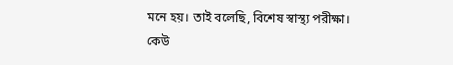মনে হয়। তাই বলেছি, বিশেষ স্বাস্থ্য পরীক্ষা। কেউ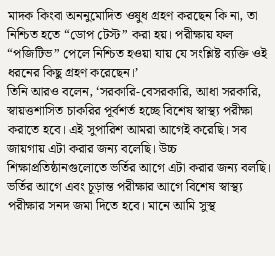মাদক কিংবা অননুমোদিত ওষুধ গ্রহণ করছেন কি না, তা নিশ্চিত হতে “ডোপ টেস্ট” করা হয়। পরীক্ষায় ফল “পজিটিভ” পেলে নিশ্চিত হওয়া যায় যে সংশ্লিষ্ট ব্যক্তি ওই ধরনের কিছু গ্রহণ করেছেন।’
তিনি আরও বলেন, ‘সরকারি-বেসরকারি, আধা সরকারি, স্বায়ত্তশাসিত চাকরির পূর্বশর্ত হচ্ছে বিশেষ স্বাস্থ্য পরীক্ষা করাতে হবে। এই সুপারিশ আমরা আগেই করেছি। সব জায়গায় এটা করার জন্য বলেছি। উচ্চ শিক্ষাপ্রতিষ্ঠানগুলোতে ভর্তির আগে এটা করার জন্য বলছি। ভর্তির আগে এবং চূড়ান্ত পরীক্ষার আগে বিশেষ স্বাস্থ্য পরীক্ষার সনদ জমা দিতে হবে। মানে আমি সুস্থ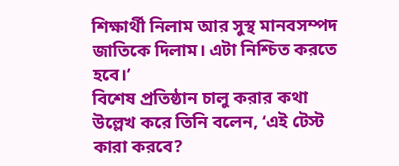শিক্ষার্থী নিলাম আর সুস্থ মানবসম্পদ জাতিকে দিলাম। এটা নিশ্চিত করতে হবে।’
বিশেষ প্রতিষ্ঠান চালু করার কথা উল্লেখ করে তিনি বলেন, ‘এই টেস্ট কারা করবে?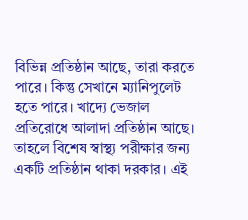বিভিন্ন প্রতিষ্ঠান আছে, তারা করতে পারে। কিন্তু সেখানে ম্যানিপুলেট হতে পারে। খাদ্যে ভেজাল প্রতিরোধে আলাদা প্রতিষ্ঠান আছে। তাহলে বিশেষ স্বাস্থ্য পরীক্ষার জন্য একটি প্রতিষ্ঠান থাকা দরকার। এই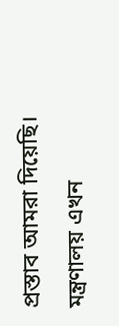প্রস্তাব আমরা দিয়েছি। মন্ত্রণালয় এখন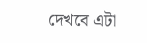দেখবে এটা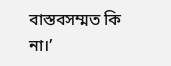বাস্তবসম্মত কি না।’